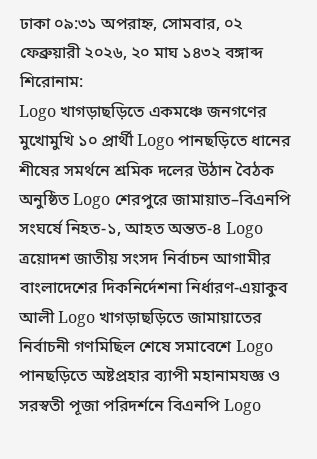ঢাকা ০৯:৩১ অপরাহ্ন, সোমবার, ০২ ফেব্রুয়ারী ২০২৬, ২০ মাঘ ১৪৩২ বঙ্গাব্দ
শিরোনাম:
Logo খাগড়াছড়িতে একমঞ্চে জনগণের মুখোমুখি ১০ প্রার্থী Logo পানছড়িতে ধানের শীষের সমর্থনে শ্রমিক দলের উঠান বৈঠক অনুষ্ঠিত Logo শেরপুরে জামায়াত–বিএনপি সংঘর্ষে নিহত-১, আহত অন্তত-৪ Logo ত্রয়োদশ জাতীয় সংসদ নির্বাচন আগামীর বাংলাদেশের দিকনির্দেশনা নির্ধারণ-এয়াকুব আলী Logo খাগড়াছড়িতে জামায়াতের নির্বাচনী গণমিছিল শেষে সমাবেশে Logo পানছড়িতে অষ্টপ্রহার ব্যাপী মহানামযজ্ঞ ও সরস্বতী পূজা পরিদর্শনে বিএনপি Logo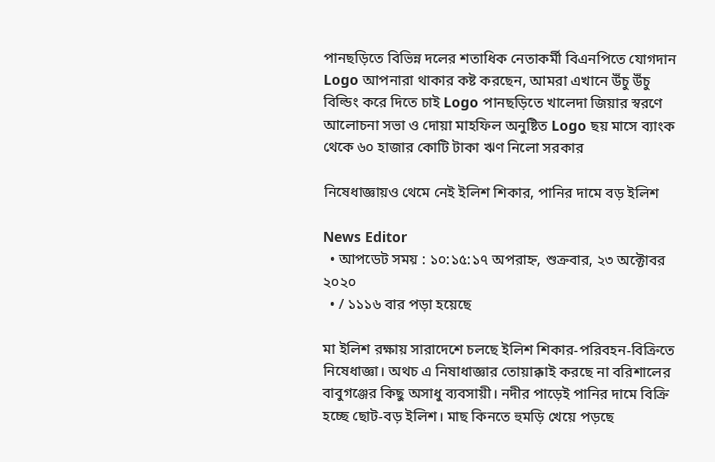পানছড়িতে বিভিন্ন দলের শতাধিক নেতাকর্মী বিএনপিতে যোগদান Logo আপনারা থাকার কষ্ট করছেন, আমরা এখানে উঁচু উঁচু বিল্ডিং করে দিতে চাই Logo পানছড়িতে খালেদা জিয়ার স্বরণে আলোচনা সভা ও দোয়া মাহফিল অনুষ্টিত Logo ছয় মাসে ব্যাংক থেকে ৬০ হাজার কোটি টাকা ঋণ নিলো সরকার

নিষেধাজ্ঞায়ও থেমে নেই ইলিশ শিকার, পানির দামে বড় ইলিশ

News Editor
  • আপডেট সময় : ১০:১৫:১৭ অপরাহ্ন, শুক্রবার, ২৩ অক্টোবর ২০২০
  • / ১১১৬ বার পড়া হয়েছে

মা ইলিশ রক্ষায় সারাদেশে চলছে ইলিশ শিকার-পরিবহন-বিক্রিতে নিষেধাজ্ঞা। অথচ এ নিষাধাজ্ঞার তোয়াক্কাই করছে না বরিশালের বাবুগঞ্জের কিছু অসাধু ব্যবসায়ী। নদীর পাড়েই পানির দামে বিক্রি হচ্ছে ছোট-বড় ইলিশ। মাছ কিনতে হুমড়ি খেয়ে পড়ছে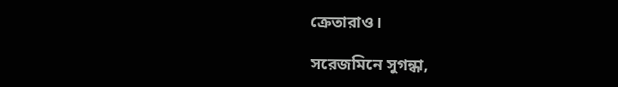ক্রেতারাও।

সরেজমিনে সুগন্ধা,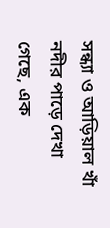সন্ধ্যা ও আড়িয়াল খাঁ নদীর পাড়ে দেখা গেছে, এক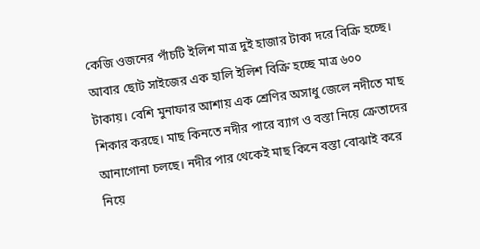কেজি ওজনের পাঁচটি ইলিশ মাত্র দুই হাজার টাকা দরে বিক্রি হচ্ছে। আবার ছোট সাইজের এক হালি ইলিশ বিক্রি হচ্ছে মাত্র ৬০০ টাকায়। বেশি মুনাফার আশায় এক শ্রেণির অসাধু জেলে নদীতে মাছ শিকার করছে। মাছ কিনতে নদীর পারে ব্যাগ ও বস্তা নিয়ে ক্রেতাদের আনাগোনা চলছে। নদীর পার থেকেই মাছ কিনে বস্তা বোঝাই করে নিয়ে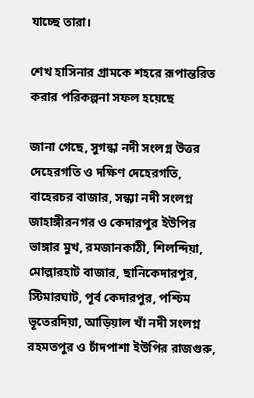যাচ্ছে তারা।

শেখ হাসিনার গ্রামকে শহরে রূপান্তরিত করার পরিকল্পনা সফল হয়েছে

জানা গেছে, সুগন্ধা নদী সংলগ্ন উত্তর দেহেরগতি ও দক্ষিণ দেহেরগতি, বাহেরচর বাজার, সন্ধ্যা নদী সংলগ্ন জাহাঙ্গীরনগর ও কেদারপুর ইউপির ভাঙ্গার মুখ, রমজানকাঠী, শিলন্দিয়া, মোল্লারহাট বাজার, ছানিকেদারপুর, স্টিমারঘাট, পূর্ব কেদারপুর, পশ্চিম ভূতেরদিয়া, আড়িয়াল খাঁ নদী সংলগ্ন রহমতপুর ও চাঁদপাশা ইউপির রাজগুরু,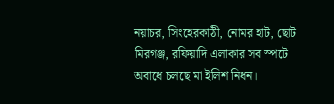নয়াচর, সিংহেরকাঠী, নোমর হাট, ছোট মিরগঞ্জ, রফিয়াদি এলাকার সব স্পটে অবাধে চলছে মা ইলিশ নিধন।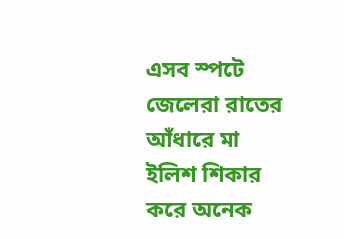এসব স্পটে জেলেরা রাতের আঁধারে মা ইলিশ শিকার করে অনেক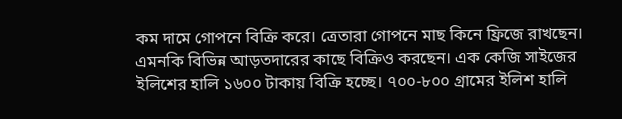কম দামে গোপনে বিক্রি করে। ত্রেতারা গোপনে মাছ কিনে ফ্রিজে রাখছেন। এমনকি বিভিন্ন আড়তদারের কাছে বিক্রিও করছেন। এক কেজি সাইজের ইলিশের হালি ১৬০০ টাকায় বিক্রি হচ্ছে। ৭০০-৮০০ গ্রামের ইলিশ হালি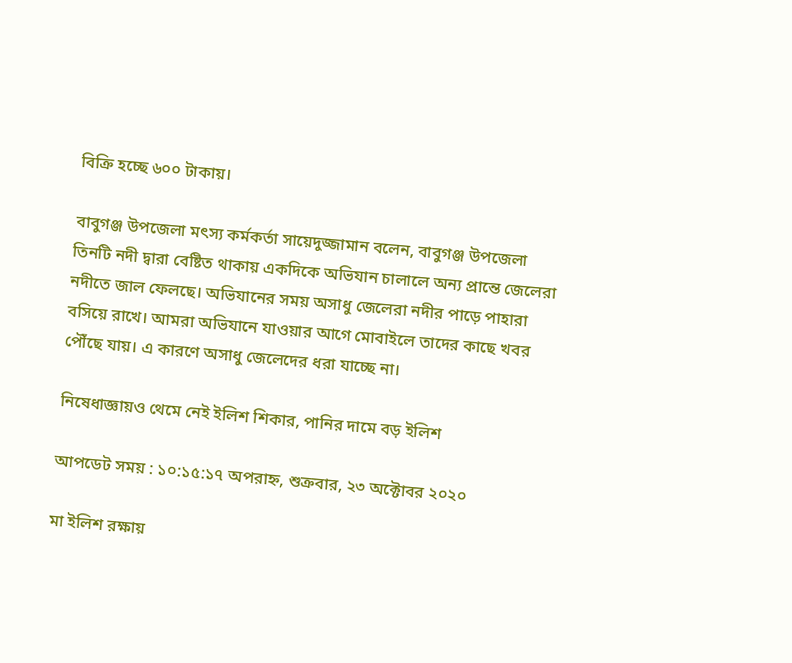বিক্রি হচ্ছে ৬০০ টাকায়।

বাবুগঞ্জ উপজেলা মৎস্য কর্মকর্তা সায়েদুজ্জামান বলেন, বাবুগঞ্জ উপজেলা তিনটি নদী দ্বারা বেষ্টিত থাকায় একদিকে অভিযান চালালে অন্য প্রান্তে জেলেরা নদীতে জাল ফেলছে। অভিযানের সময় অসাধু জেলেরা নদীর পাড়ে পাহারা বসিয়ে রাখে। আমরা অভিযানে যাওয়ার আগে মোবাইলে তাদের কাছে খবর পৌঁছে যায়। এ কারণে অসাধু জেলেদের ধরা যাচ্ছে না।

নিষেধাজ্ঞায়ও থেমে নেই ইলিশ শিকার, পানির দামে বড় ইলিশ

আপডেট সময় : ১০:১৫:১৭ অপরাহ্ন, শুক্রবার, ২৩ অক্টোবর ২০২০

মা ইলিশ রক্ষায়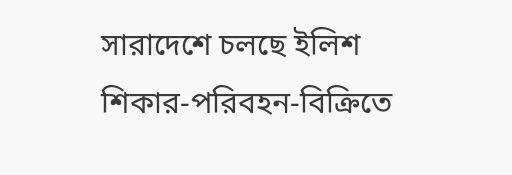সারাদেশে চলছে ইলিশ শিকার-পরিবহন-বিক্রিতে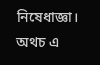নিষেধাজ্ঞা। অথচ এ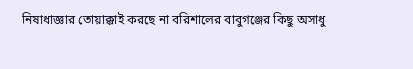নিষাধাজ্ঞার তোয়াক্কাই করছে না বরিশালের বাবুগঞ্জের কিছু অসাধু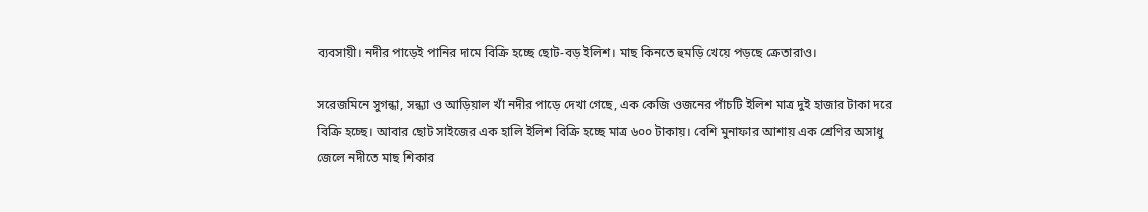ব্যবসায়ী। নদীর পাড়েই পানির দামে বিক্রি হচ্ছে ছোট-বড় ইলিশ। মাছ কিনতে হুমড়ি খেয়ে পড়ছে ক্রেতারাও।

সরেজমিনে সুগন্ধা, সন্ধ্যা ও আড়িয়াল খাঁ নদীর পাড়ে দেখা গেছে, এক কেজি ওজনের পাঁচটি ইলিশ মাত্র দুই হাজার টাকা দরে বিক্রি হচ্ছে। আবার ছোট সাইজের এক হালি ইলিশ বিক্রি হচ্ছে মাত্র ৬০০ টাকায়। বেশি মুনাফার আশায় এক শ্রেণির অসাধু জেলে নদীতে মাছ শিকার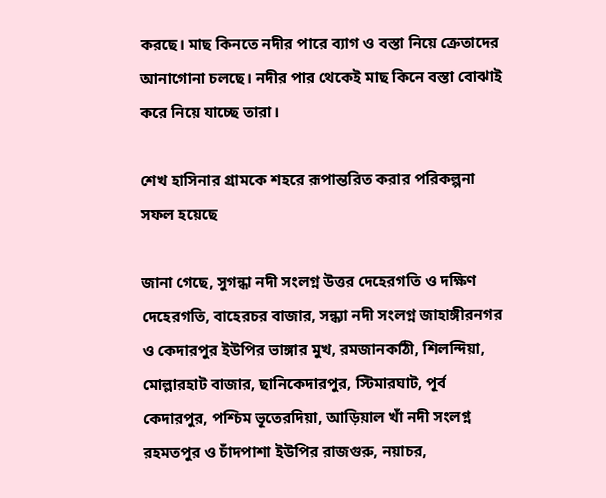করছে। মাছ কিনতে নদীর পারে ব্যাগ ও বস্তা নিয়ে ক্রেতাদের আনাগোনা চলছে। নদীর পার থেকেই মাছ কিনে বস্তা বোঝাই করে নিয়ে যাচ্ছে তারা।

শেখ হাসিনার গ্রামকে শহরে রূপান্তরিত করার পরিকল্পনা সফল হয়েছে

জানা গেছে, সুগন্ধা নদী সংলগ্ন উত্তর দেহেরগতি ও দক্ষিণ দেহেরগতি, বাহেরচর বাজার, সন্ধ্যা নদী সংলগ্ন জাহাঙ্গীরনগর ও কেদারপুর ইউপির ভাঙ্গার মুখ, রমজানকাঠী, শিলন্দিয়া, মোল্লারহাট বাজার, ছানিকেদারপুর, স্টিমারঘাট, পূর্ব কেদারপুর, পশ্চিম ভূতেরদিয়া, আড়িয়াল খাঁ নদী সংলগ্ন রহমতপুর ও চাঁদপাশা ইউপির রাজগুরু, নয়াচর,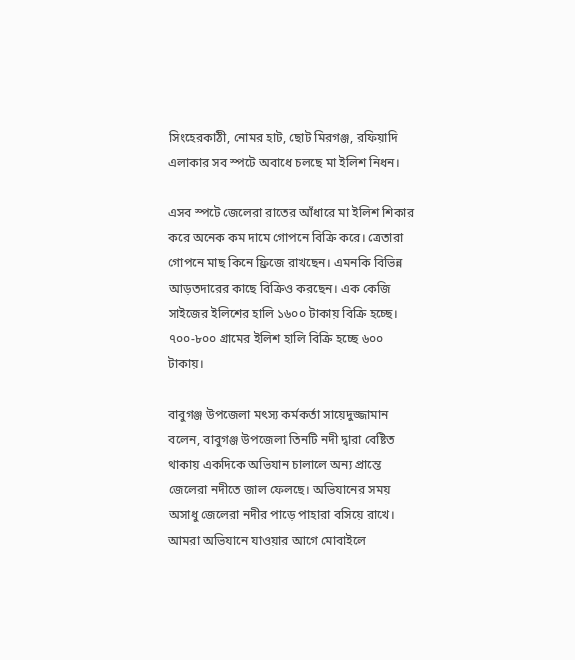সিংহেরকাঠী, নোমর হাট, ছোট মিরগঞ্জ, রফিয়াদি এলাকার সব স্পটে অবাধে চলছে মা ইলিশ নিধন।

এসব স্পটে জেলেরা রাতের আঁধারে মা ইলিশ শিকার করে অনেক কম দামে গোপনে বিক্রি করে। ত্রেতারা গোপনে মাছ কিনে ফ্রিজে রাখছেন। এমনকি বিভিন্ন আড়তদারের কাছে বিক্রিও করছেন। এক কেজি সাইজের ইলিশের হালি ১৬০০ টাকায় বিক্রি হচ্ছে। ৭০০-৮০০ গ্রামের ইলিশ হালি বিক্রি হচ্ছে ৬০০ টাকায়।

বাবুগঞ্জ উপজেলা মৎস্য কর্মকর্তা সায়েদুজ্জামান বলেন, বাবুগঞ্জ উপজেলা তিনটি নদী দ্বারা বেষ্টিত থাকায় একদিকে অভিযান চালালে অন্য প্রান্তে জেলেরা নদীতে জাল ফেলছে। অভিযানের সময় অসাধু জেলেরা নদীর পাড়ে পাহারা বসিয়ে রাখে। আমরা অভিযানে যাওয়ার আগে মোবাইলে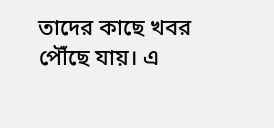তাদের কাছে খবর পৌঁছে যায়। এ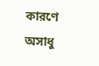কারণে অসাধু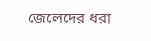জেলেদের ধরা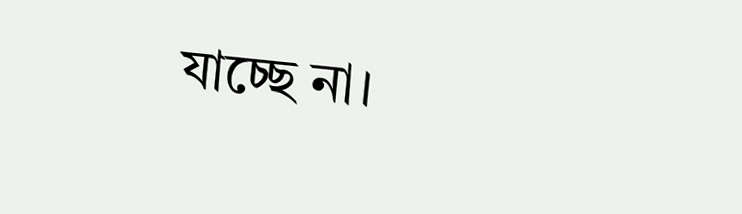যাচ্ছে না।